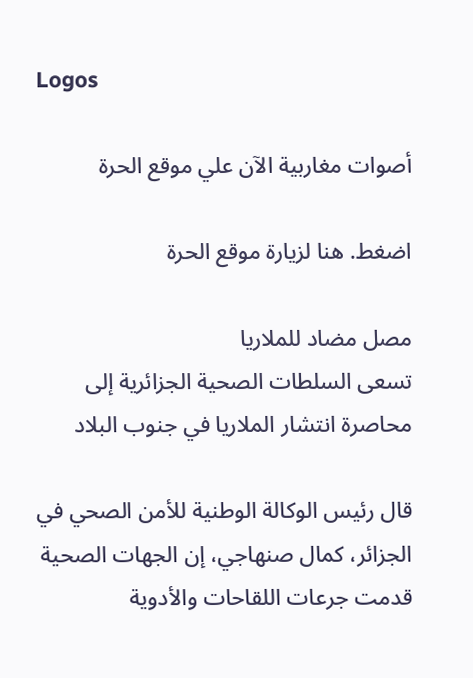Logos

أصوات مغاربية الآن علي موقع الحرة

اضغط. هنا لزيارة موقع الحرة

مصل مضاد للملاريا
تسعى السلطات الصحية الجزائرية إلى محاصرة انتشار الملاريا في جنوب البلاد

قال رئيس الوكالة الوطنية للأمن الصحي في الجزائر، كمال صنهاجي، إن الجهات الصحية قدمت جرعات اللقاحات والأدوية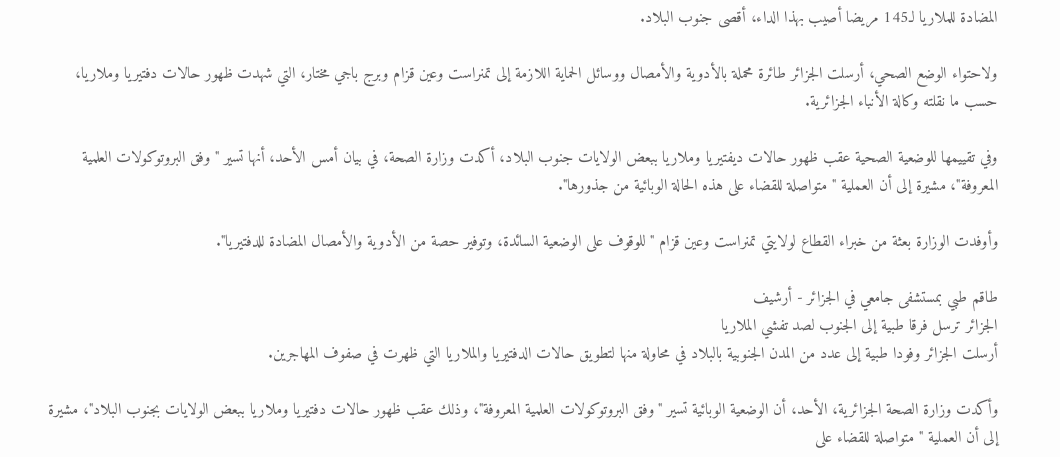المضادة للملاريا لـ145 مريضا أصيب بهذا الداء، أقصى جنوب البلاد.

ولاحتواء الوضع الصحي، أرسلت الجزائر طائرة محملة بالأدوية والأمصال ووسائل الحماية اللازمة إلى تمنراست وعين قزام وبرج باجي مختار، التي شهدت ظهور حالات دفتيريا وملاريا، حسب ما نقلته وكالة الأنباء الجزائرية.

وفي تقييمها للوضعية الصحية عقب ظهور حالات ديفتيريا وملاريا ببعض الولايات جنوب البلاد، أكدت وزارة الصحة، في بيان أمس الأحد، أنها تسير "وفق البروتوكولات العلمية المعروفة"، مشيرة إلى أن العملية "متواصلة للقضاء على هذه الحالة الوبائية من جذورها".

وأوفدت الوزارة بعثة من خبراء القطاع لولايتي تمنراست وعين قزام "للوقوف على الوضعية السائدة، وتوفير حصة من الأدوية والأمصال المضادة للدفتيريا".

طاقم طبي بمستشفى جامعي في الجزائر - أرشيف
الجزائر ترسل فرقا طبية إلى الجنوب لصد تفشي الملاريا
أرسلت الجزائر وفودا طبية إلى عدد من المدن الجنوبية بالبلاد في محاولة منها لتطويق حالات الدفتيريا والملاريا التي ظهرت في صفوف المهاجرين.

وأكدت وزارة الصحة الجزائرية، الأحد، أن الوضعية الوبائية تسير "وفق البروتوكولات العلمية المعروفة"، وذلك عقب ظهور حالات دفتيريا وملاريا ببعض الولايات بجنوب البلاد"، مشيرة إلى أن العملية "متواصلة للقضاء على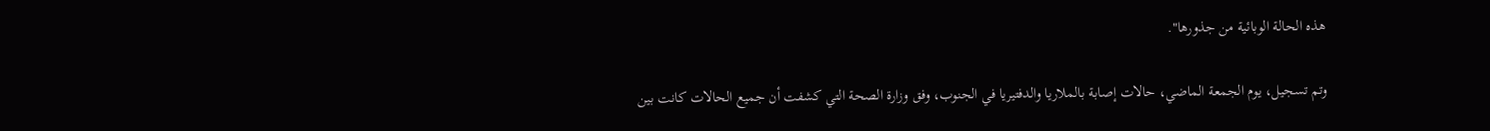هذه الحالة الوبائية من جذورها".

وتم تسجيل، يوم الجمعة الماضي، حالات إصابة بالملاريا والدفتيريا في الجنوب، وفق وزارة الصحة التي كشفت أن جميع الحالات كانت بين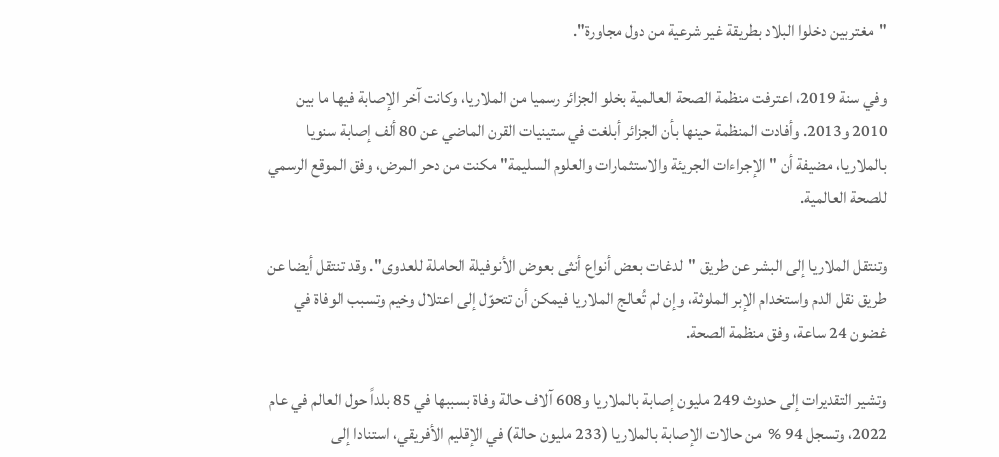"مغتربين دخلوا البلاد بطريقة غير شرعية من دول مجاورة".

وفي سنة 2019، اعترفت منظمة الصحة العالمية بخلو الجزائر رسميا من الملاريا، وكانت آخر الإصابة فيها ما بين 2010 و2013. وأفادت المنظمة حينها بأن الجزائر أبلغت في ستينيات القرن الماضي عن 80 ألف إصابة سنويا بالملاريا، مضيفة أن " الإجراءات الجريئة والاستثمارات والعلوم السليمة" مكنت من دحر المرض، وفق الموقع الرسمي للصحة العالمية.

وتنتقل الملاريا إلى البشر عن طريق "لدغات بعض أنواع أنثى بعوض الأنوفيلة الحاملة للعدوى". وقد تنتقل أيضا عن طريق نقل الدم واستخدام الإبر الملوثة، وإن لم تُعالج الملاريا فيمكن أن تتحوّل إلى اعتلال وخيم وتسبب الوفاة في غضون 24 ساعة، وفق منظمة الصحة.

وتشير التقديرات إلى حدوث 249 مليون إصابة بالملاريا و608 آلاف حالة وفاة بسببها في 85 بلداً حول العالم في عام 2022، وتسجل 94 %  من حالات الإصابة بالملاريا (233 مليون حالة) في الإقليم الأفريقي، استنادا إلى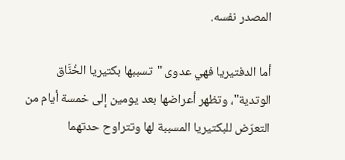المصدر نفسه.

أما الدفتيريا فهي عدوى "تسببها بكتيريا الخُنَّاق الوتدية"، وتظهر أعراضها بعد يومين إلى خمسة أيام من التعرّض للبكتيريا المسببة لها وتتراوح حدتهما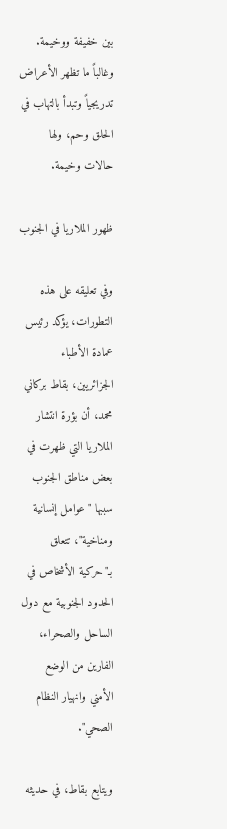بين خفيفة ووخيمة. وغالباً ما تظهر الأعراض تدريجياً وتبدأ بالتهاب في الحلق وحم، ولها حالات وخيمة.

ظهور الملاريا في الجنوب

وفي تعليقه على هذه التطورات، يؤكد رئيس عمادة الأطباء الجزائريين، بقاط بركاني محمد، أن بؤرة انتشار الملاريا التي ظهرت في بعض مناطق الجنوب سببها "عوامل إنسانية ومناخية"، تتعلق بـ"حركية الأشخاص في الحدود الجنوبية مع دول الساحل والصحراء، الفارين من الوضع الأمني وانهيار النظام الصحي".

ويتابع بقاط، في حديثه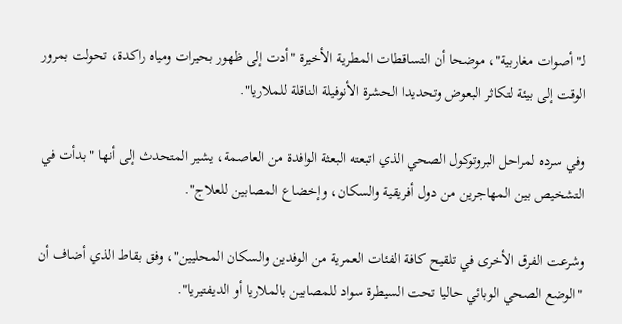لـ"أصوات مغاربية"، موضحا أن التساقطات المطرية الأخيرة "أدت إلى ظهور بحيرات ومياه راكدة، تحولت بمرور الوقت إلى بيئة لتكاثر البعوض وتحديدا الحشرة الأنوفيلة الناقلة للملاريا".

وفي سرده لمراحل البروتوكول الصحي الذي اتبعته البعثة الوافدة من العاصمة، يشير المتحدث إلى أنها "بدأت في التشخيص بين المهاجرين من دول أفريقية والسكان، وإخضاع المصابين للعلاج".

وشرعت الفرق الأخرى في تلقيح كافة الفئات العمرية من الوفدين والسكان المحليين"، وفق بقاط الذي أضاف أن "الوضع الصحي الوبائي حاليا تحت السيطرة سواد للمصابين بالملاريا أو الديفتيريا".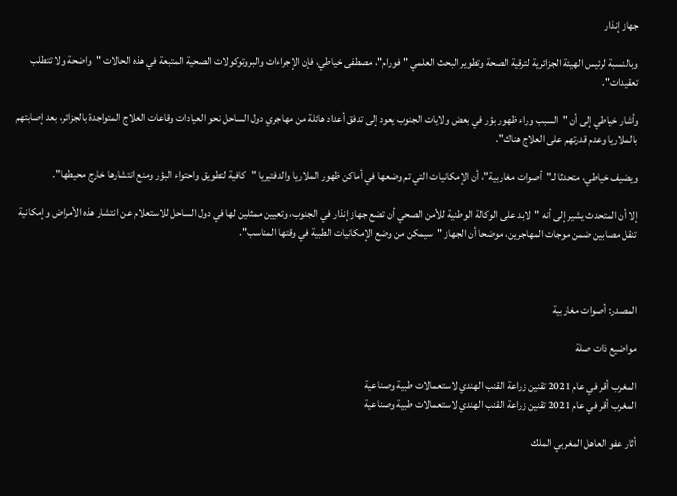جهاز إنذار

وبالنسبة لرئيس الهيئة الجزائرية لترقية الصحة وتطوير البحث العلمي "فورام"، مصطفى خياطي، فإن الإجراءات والبروتوكولات الصحية المتبعة في هذه الحالات "واضحة ولا تتطلب تعقيدات".

وأشار خياطي إلى أن "السبب وراء ظهور بؤر في بعض ولايات الجنوب يعود إلى تدفق أعداد هائلة من مهاجري دول الساحل نحو العيادات وقاعات العلاج المتواجدة بالجزائر، بعد إصابتهم بالملاريا وعدم قدرتهم على العلاج هناك".

ويضيف خياطي، متحدثا لـ"أصوات مغاربية"، أن الإمكانيات التي تم وضعها في أماكن ظهور الملاريا والدفتيريا "كافية لتطويق واحتواء البؤر ومنع انتشارها خارج محيطها".

إلا أن المتحدث يشير إلى أنه "لابد على الوكالة الوطنية للأمن الصحي أن تضع جهاز إنذار في الجنوب، وتعيين ممثلين لها في دول الساحل للاستعلام عن انتشار هذه الأمراض وإمكانية تنقل مصابين ضمن موجات المهاجرين، موضحا أن الجهاز "سيمكن من وضع الإمكانيات الطبية في وقتها المناسب".



المصدر: أصوات مغاربية

مواضيع ذات صلة

المغرب أقر في عام 2021 تقنين زراعة القنب الهندي لاستعمالات طبية وصناعية
المغرب أقر في عام 2021 تقنين زراعة القنب الهندي لاستعمالات طبية وصناعية

أثار عفو العاهل المغربي الملك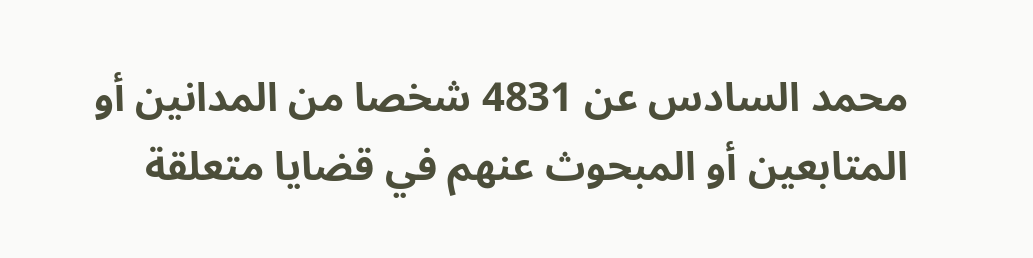محمد السادس عن 4831 شخصا من المدانين أو المتابعين أو المبحوث عنهم في قضايا متعلقة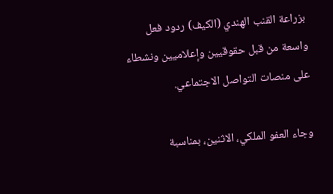بزراعة القنب الهندي (الكيف) ردود فعل واسعة من قبل حقوقيين وإعلاميين ونشطاء على منصات التواصل الاجتماعي.

وجاء العفو الملكي، الاثنين، بمناسبة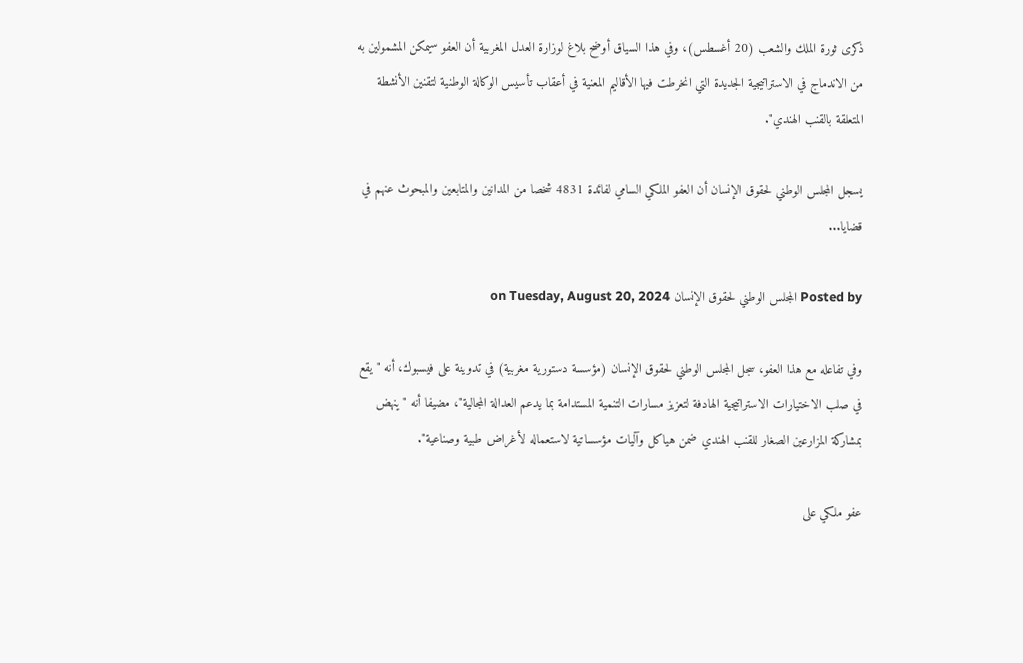ذكرى ثورة الملك والشعب (20 أغسطس)، وفي هذا السياق أوضح بلاغ لوزارة العدل المغربية أن العفو سيمكن المشمولين به من الاندماج في الاستراتيجية الجديدة التي انخرطت فيها الأقاليم المعنية في أعقاب تأسيس الوكالة الوطنية لتقنين الأنشطة المتعلقة بالقنب الهندي".

يسجل المجلس الوطني لحقوق الإنسان أن العفو الملكي السامي لفائدة 4831 شخصا من المدانين والمتابعين والمبحوث عنهم في قضايا...

Posted by المجلس الوطني لحقوق الإنسان on Tuesday, August 20, 2024

وفي تفاعله مع هذا العفو، سجل المجلس الوطني لحقوق الإنسان (مؤسسة دستورية مغربية) في تدوينة على فيسبوك، أنه "يقع في صلب الاختيارات الاستراتيجية الهادفة لتعزيز مسارات التنمية المستدامة بما يدعم العدالة المجالية"، مضيفا أنه "ينهض بمشاركة المزارعين الصغار للقنب الهندي ضمن هياكل وآليات مؤسساتية لاستعماله لأغراض طبية وصناعية".

عفو ملكي على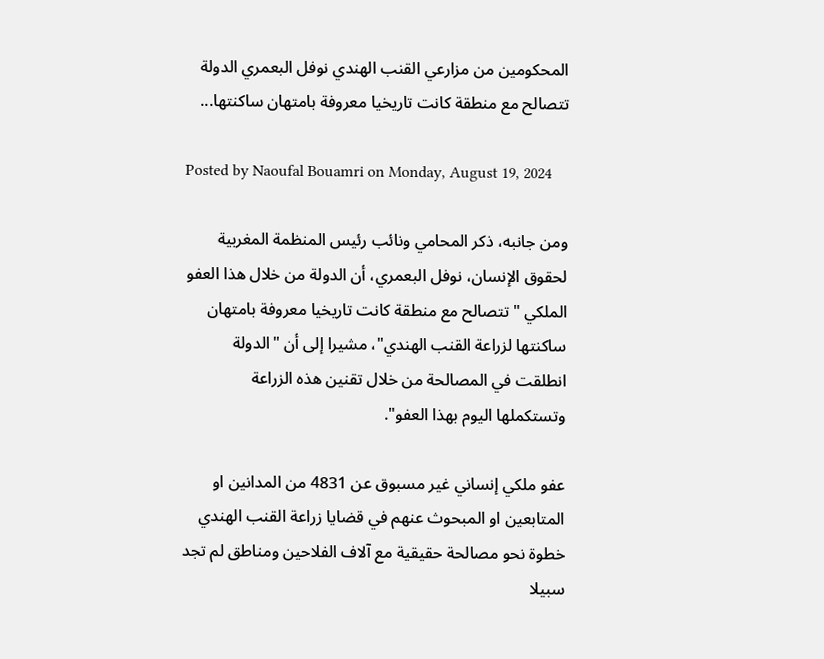المحكومين من مزارعي القنب الهندي نوفل البعمري الدولة تتصالح مع منطقة كانت تاريخيا معروفة بامتهان ساكنتها...

Posted by Naoufal Bouamri on Monday, August 19, 2024

ومن جانبه، ذكر المحامي ونائب رئيس المنظمة المغربية لحقوق الإنسان، نوفل البعمري، أن الدولة من خلال هذا العفو الملكي "تتصالح مع منطقة كانت تاريخيا معروفة بامتهان ساكنتها لزراعة القنب الهندي"، مشيرا إلى أن "الدولة انطلقت في المصالحة من خلال تقنين هذه الزراعة وتستكملها اليوم بهذا العفو".

عفو ملكي إنساني غير مسبوق عن 4831 من المدانين او المتابعين او المبحوث عنهم في قضايا زراعة القنب الهندي خطوة نحو مصالحة حقيقية مع آلاف الفلاحين ومناطق لم تجد سبيلا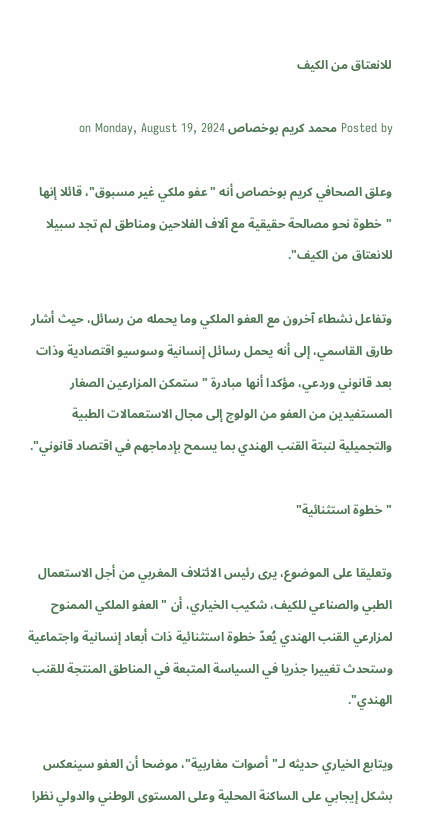للانعتاق من الكيف

Posted by محمد كريم بوخصاص on Monday, August 19, 2024

وعلق الصحافي كريم بوخصاص أنه "عفو ملكي غير مسبوق"، قائلا إنها "خطوة نحو مصالحة حقيقية مع آلاف الفلاحين ومناطق لم تجد سبيلا للانعتاق من الكيف".

وتفاعل نشطاء آخرون مع العفو الملكي وما يحمله من رسائل، حيث أشار طارق القاسمي، إلى أنه يحمل رسائل إنسانية وسوسيو اقتصادية وذات بعد قانوني وردعي، مؤكدا أنها مبادرة "ستمكن المزارعين الصغار المستفيدين من العفو من الولوج إلى مجال الاستعمالات الطبية والتجميلية لنبتة القنب الهندي بما يسمح بإدماجهم في اقتصاد قانوني".

"خطوة استثنائية"

وتعليقا على الموضوع، يرى رئيس الائتلاف المغربي من أجل الاستعمال الطبي والصناعي للكيف، شكيب الخياري، أن "العفو الملكي الممنوح لمزارعي القنب الهندي يُعدّ خطوة استثنائية ذات أبعاد إنسانية واجتماعية وستحدث تغييرا جذريا في السياسة المتبعة في المناطق المنتجة للقنب الهندي".

ويتابع الخياري حديثه لـ"أصوات مغاربية"، موضحا أن العفو سينعكس بشكل إيجابي على الساكنة المحلية وعلى المستوى الوطني والدولي نظرا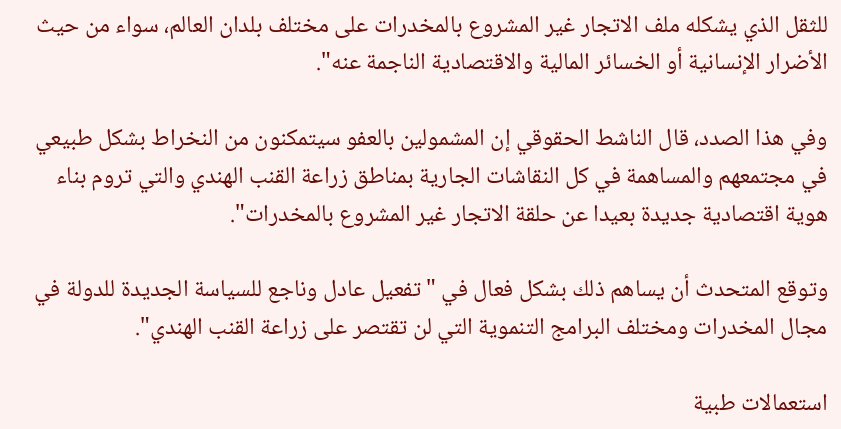للثقل الذي يشكله ملف الاتجار غير المشروع بالمخدرات على مختلف بلدان العالم، سواء من حيث الأضرار الإنسانية أو الخسائر المالية والاقتصادية الناجمة عنه".

وفي هذا الصدد، قال الناشط الحقوقي إن المشمولين بالعفو سيتمكنون من النخراط بشكل طبيعي في مجتمعهم والمساهمة في كل النقاشات الجارية بمناطق زراعة القنب الهندي والتي تروم بناء هوية اقتصادية جديدة بعيدا عن حلقة الاتجار غير المشروع بالمخدرات".

وتوقع المتحدث أن يساهم ذلك بشكل فعال في "تفعيل عادل وناجع للسياسة الجديدة للدولة في مجال المخدرات ومختلف البرامج التنموية التي لن تقتصر على زراعة القنب الهندي".

استعمالات طبية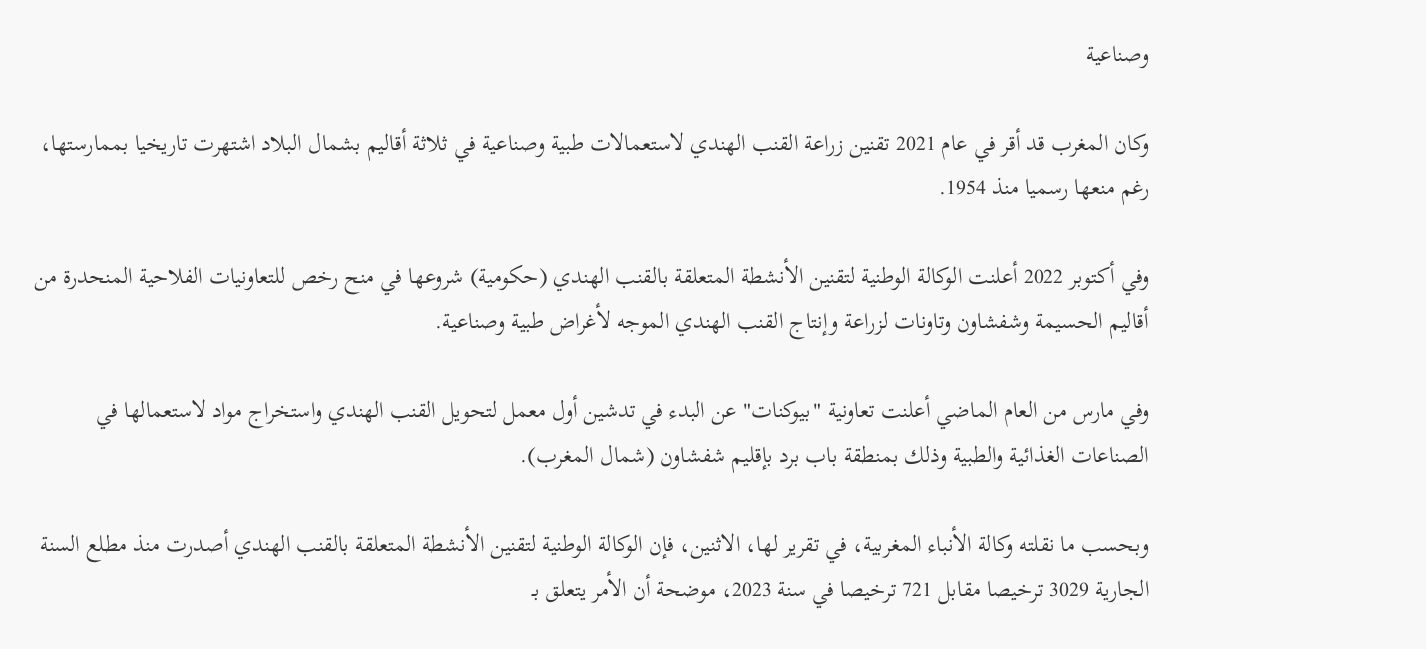وصناعية

وكان المغرب قد أقر في عام 2021 تقنين زراعة القنب الهندي لاستعمالات طبية وصناعية في ثلاثة أقاليم بشمال البلاد اشتهرت تاريخيا بممارستها، رغم منعها رسميا منذ 1954.

وفي أكتوبر 2022 أعلنت الوكالة الوطنية لتقنين الأنشطة المتعلقة بالقنب الهندي (حكومية) شروعها في منح رخص للتعاونيات الفلاحية المنحدرة من أقاليم الحسيمة وشفشاون وتاونات لزراعة وإنتاج القنب الهندي الموجه لأغراض طبية وصناعية.

وفي مارس من العام الماضي أعلنت تعاونية "بيوكنات" عن البدء في تدشين أول معمل لتحويل القنب الهندي واستخراج مواد لاستعمالها في الصناعات الغذائية والطبية وذلك بمنطقة باب برد بإقليم شفشاون (شمال المغرب).

وبحسب ما نقلته وكالة الأنباء المغربية، في تقرير لها، الاثنين، فإن الوكالة الوطنية لتقنين الأنشطة المتعلقة بالقنب الهندي أصدرت منذ مطلع السنة الجارية 3029 ترخيصا مقابل 721 ترخيصا في سنة 2023، موضحة أن الأمر يتعلق بـ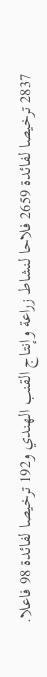2837 ترخيصا لفائدة 2659 فلاحا لنشاط زراعة وإنتاج القنب الهندي و192 ترخيصا لفائدة 98 فاعلا.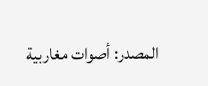المصدر: أصوات مغاربية